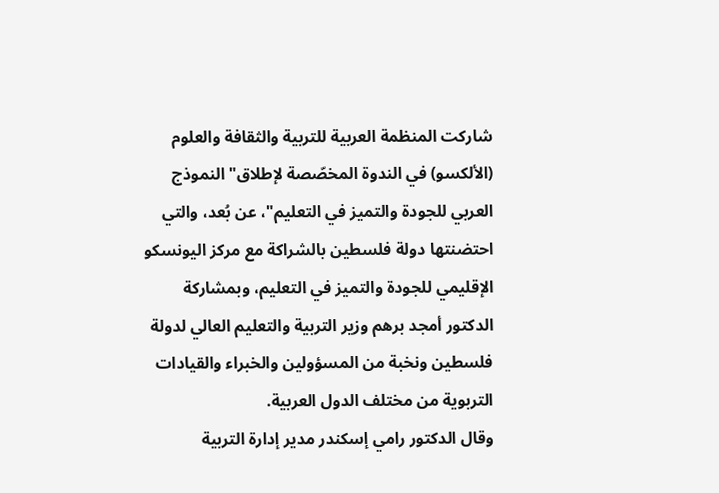شاركت المنظمة العربية للتربية والثقافة والعلوم (الألكسو) في الندوة المخصّصة لإطلاق" النموذج العربي للجودة والتميز في التعليم"، عن بُعد، والتي احتضنتها دولة فلسطين بالشراكة مع مركز اليونسكو الإقليمي للجودة والتميز في التعليم، وبمشاركة الدكتور أمجد برهم وزير التربية والتعليم العالي لدولة فلسطين ونخبة من المسؤولين والخبراء والقيادات التربوية من مختلف الدول العربية.
وقال الدكتور رامي إسكندر مدير إدارة التربية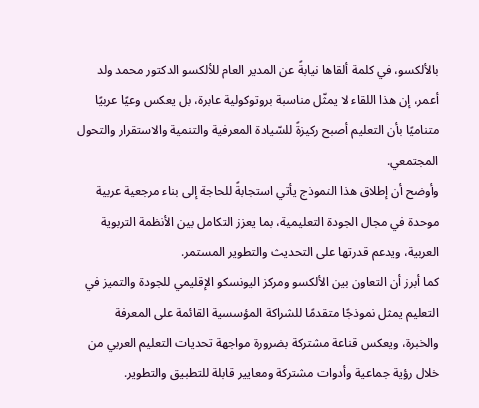بالألكسو، في كلمة ألقاها نيابةً عن المدير العام للألكسو الدكتور محمد ولد أعمر، إن هذا اللقاء لا يمثّل مناسبة بروتوكولية عابرة، بل يعكس وعيًا عربيًا متناميًا بأن التعليم أصبح ركيزةً للسّيادة المعرفية والتنمية والاستقرار والتحول المجتمعي.
وأوضح أن إطلاق هذا النموذج يأتي استجابةً للحاجة إلى بناء مرجعية عربية موحدة في مجال الجودة التعليمية، بما يعزز التكامل بين الأنظمة التربوية العربية، ويدعم قدرتها على التحديث والتطوير المستمر.
كما أبرز أن التعاون بين الألكسو ومركز اليونسكو الإقليمي للجودة والتميز في التعليم يمثل نموذجًا متقدمًا للشراكة المؤسسية القائمة على المعرفة والخبرة، ويعكس قناعة مشتركة بضرورة مواجهة تحديات التعليم العربي من خلال رؤية جماعية وأدوات مشتركة ومعايير قابلة للتطبيق والتطوير.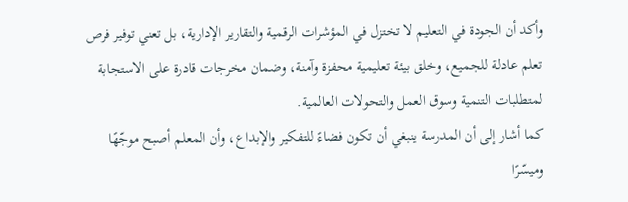وأكد أن الجودة في التعليم لا تختزل في المؤشرات الرقمية والتقارير الإدارية، بل تعني توفير فرص تعلم عادلة للجميع، وخلق بيئة تعليمية محفزة وآمنة، وضمان مخرجات قادرة على الاستجابة لمتطلبات التنمية وسوق العمل والتحولات العالمية.
كما أشار إلى أن المدرسة ينبغي أن تكون فضاءً للتفكير والإبداع، وأن المعلم أصبح موجّهًا وميسّرًا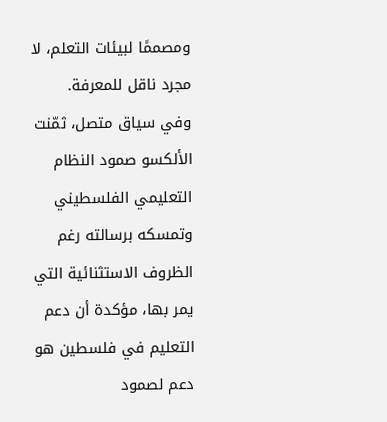ومصممًا لبيئات التعلم، لا مجرد ناقل للمعرفة.
وفي سياق متصل، ثمّنت الألكسو صمود النظام التعليمي الفلسطيني وتمسكه برسالته رغم الظروف الاستثنائية التي يمر بها، مؤكدة أن دعم التعليم في فلسطين هو دعم لصمود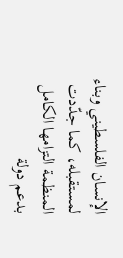الإنسان الفلسطيني وبناء لمستقبله، كما جدّدت المنظمة التزامها الكامل بدعم دولة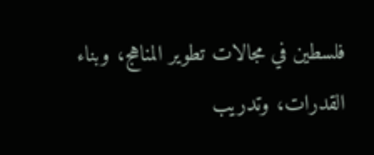فلسطين في مجالات تطوير المناهج، وبناء القدرات، وتدريب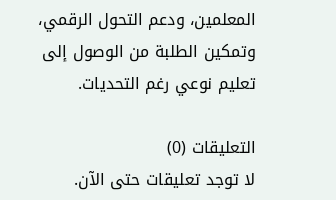المعلمين، ودعم التحول الرقمي، وتمكين الطلبة من الوصول إلى تعليم نوعي رغم التحديات.

التعليقات (0)
لا توجد تعليقات حتى الآن.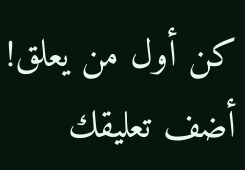كن أول من يعلق!
أضف تعليقك